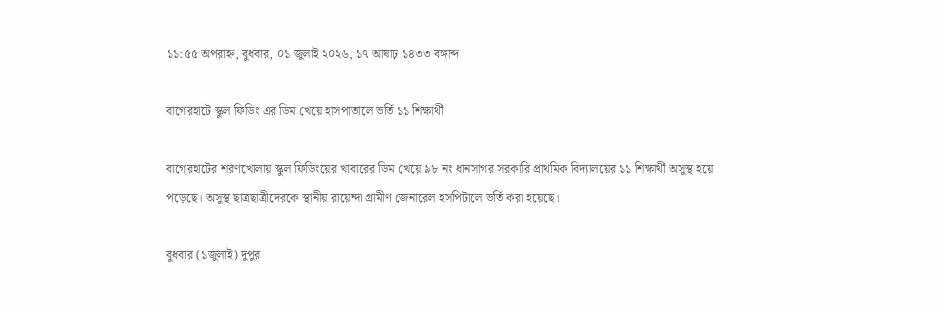১১:৫৫ অপরাহ্ন, বুধবার, ০১ জুলাই ২০২৬, ১৭ আষাঢ় ১৪৩৩ বঙ্গাব্দ

বাগেরহাটে স্কুল ফিডিং এর ডিম খেয়ে হাসপাতালে ভর্তি ১১ শিক্ষার্থী

বাগেরহাটের শরণখোলায় স্কুল ফিডিংয়ের খাবারের ডিম খেয়ে ৯৮ নং ধানসাগর সরকারি প্রাথমিক বিদ্যালয়ের ১১ শিক্ষার্থী অসুস্থ হয়ে পড়েছে। অসুস্থ ছাত্রছাত্রীদেরকে স্থানীয় রায়েন্দা গ্রামীণ জেনারেল হসপিটালে ভর্তি করা হয়েছে।

বুধবার (১জুলাই) দুপুর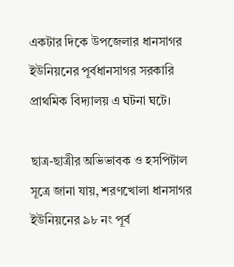একটার দিকে উপজেলার ধানসাগর ইউনিয়নের পূর্বধানসাগর সরকারি প্রাথমিক বিদ্যালয় এ ঘটনা ঘটে।

ছাত্র-ছাত্রীর অভিভাবক ও হসপিটাল সূত্রে জানা যায়, শরণখোলা ধানসাগর ইউনিয়নের ৯৮ নং পূর্ব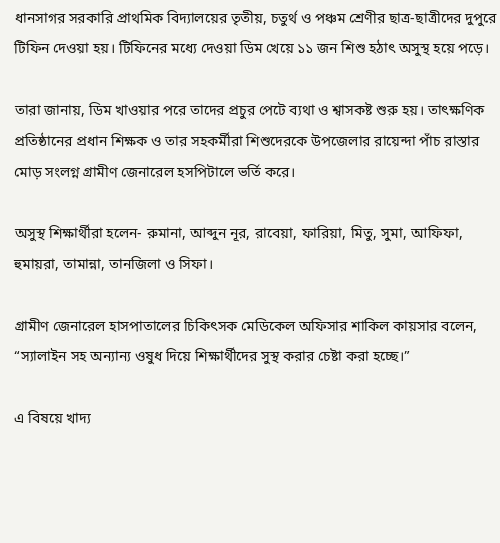ধানসাগর সরকারি প্রাথমিক বিদ্যালয়ের তৃতীয়, চতুর্থ ও পঞ্চম শ্রেণীর ছাত্র-ছাত্রীদের দুপুরে টিফিন দেওয়া হয়। টিফিনের মধ্যে দেওয়া ডিম খেয়ে ১১ জন শিশু হঠাৎ অসুস্থ হয়ে পড়ে।

তারা জানায়, ডিম খাওয়ার পরে তাদের প্রচুর পেটে ব্যথা ও শ্বাসকষ্ট শুরু হয়। তাৎক্ষণিক প্রতিষ্ঠানের প্রধান শিক্ষক ও তার সহকর্মীরা শিশুদেরকে উপজেলার রায়েন্দা পাঁচ রাস্তার মোড় সংলগ্ন গ্রামীণ জেনারেল হসপিটালে ভর্তি করে।

অসুস্থ শিক্ষার্থীরা হলেন- রুমানা, আব্দুন নূর, রাবেয়া, ফারিয়া, মিতু, সুমা, আফিফা, হুমায়রা, তামান্না, তানজিলা ও সিফা।

গ্রামীণ জেনারেল হাসপাতালের চিকিৎসক মেডিকেল অফিসার শাকিল কায়সার বলেন, “স্যালাইন সহ অন্যান্য ওষুধ দিয়ে শিক্ষার্থীদের সুস্থ করার চেষ্টা করা হচ্ছে।”

এ বিষয়ে খাদ্য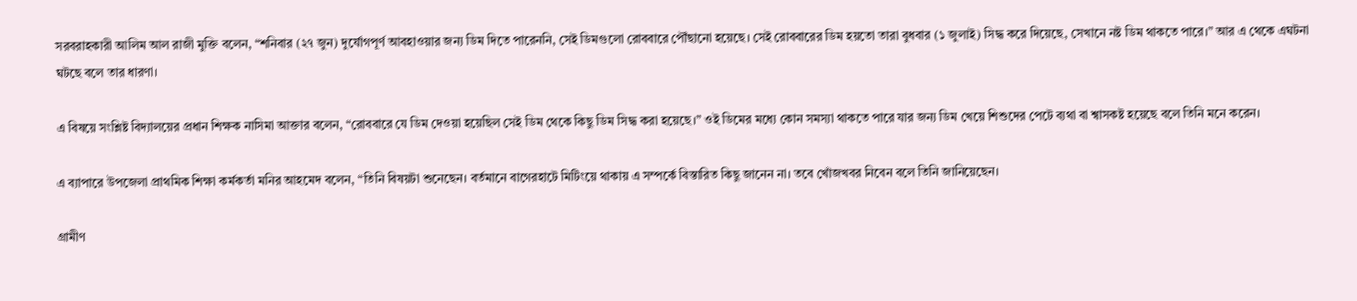সরবরাহকারী আলিম আল রাজী মুক্তি বলেন, “শনিবার (২৭ জুন) দুর্যোগপূর্ণ আবহাওয়ার জন্য ডিম দিতে পারেননি, সেই ডিমগুলো রোববারে পৌঁছানো হয়েছে। সেই রোববারের ডিম হয়তো তারা বুধবার (১ জুলাই) সিদ্ধ করে দিয়েছে, সেখানে নষ্ট ডিম থাকতে পারে।” আর এ থেকে এঘটনা ঘটছে বলে তার ধারণা।

এ বিষয়ে সংশ্লিষ্ট বিদ্যালয়ের প্রধান শিক্ষক নাসিমা আক্তার বলেন, “রোববারে যে ডিম দেওয়া হয়েছিল সেই ডিম থেকে কিছু ডিম সিদ্ধ করা হয়েছে।” ওই ডিমের মধ্যে কোন সমস্যা থাকতে পারে যার জন্য ডিম খেয়ে শিশুদের পেটে ব্যথা বা শ্বাসকষ্ট হয়েছে বলে তিনি মনে করেন।

এ ব্যাপারে উপজেলা প্রাথমিক শিক্ষা কর্মকর্তা মনির আহমেদ বলেন, “তিনি বিষয়টা শুনেছেন। বর্তমানে বাগেরহাটে মিটিংয়ে থাকায় এ সম্পর্কে বিস্তারিত কিছু জানেন না। তবে খোঁজখবর নিবেন বলে তিনি জানিয়েছেন।

গ্রামীণ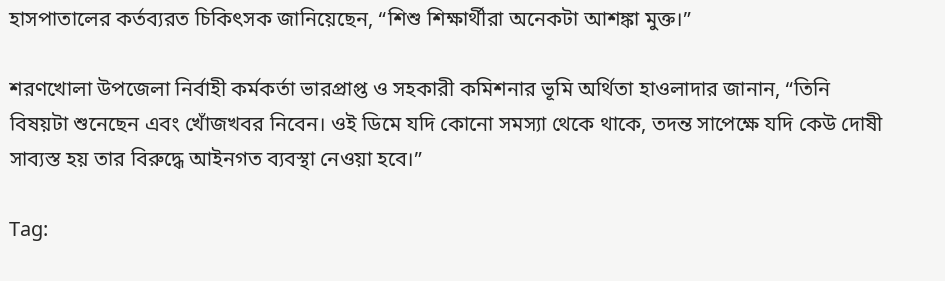হাসপাতালের কর্তব্যরত চিকিৎসক জানিয়েছেন, “শিশু শিক্ষার্থীরা অনেকটা আশঙ্কা মুক্ত।”

শরণখোলা উপজেলা নির্বাহী কর্মকর্তা ভারপ্রাপ্ত ও সহকারী কমিশনার ভূমি অর্থিতা হাওলাদার জানান, “তিনি বিষয়টা শুনেছেন এবং খোঁজখবর নিবেন। ওই ডিমে যদি কোনো সমস্যা থেকে থাকে, তদন্ত সাপেক্ষে যদি কেউ দোষী সাব্যস্ত হয় তার বিরুদ্ধে আইনগত ব্যবস্থা নেওয়া হবে।”

Tag: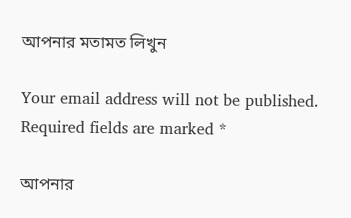আপনার মতামত লিখুন

Your email address will not be published. Required fields are marked *

আপনার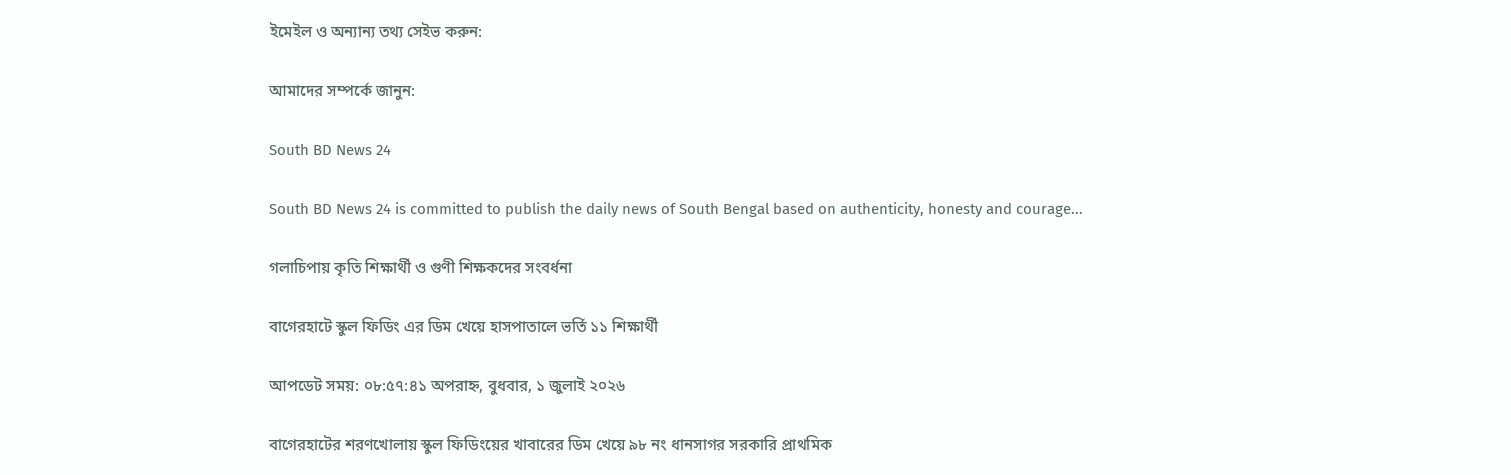ইমেইল ও অন্যান্য তথ্য সেইভ করুন:

আমাদের সম্পর্কে জানুন:

South BD News 24

South BD News 24 is committed to publish the daily news of South Bengal based on authenticity, honesty and courage...

গলাচিপায় কৃতি শিক্ষার্থী ও গুণী শিক্ষকদের সংবর্ধনা

বাগেরহাটে স্কুল ফিডিং এর ডিম খেয়ে হাসপাতালে ভর্তি ১১ শিক্ষার্থী

আপডেট সময়: ০৮:৫৭:৪১ অপরাহ্ন, বুধবার, ১ জুলাই ২০২৬

বাগেরহাটের শরণখোলায় স্কুল ফিডিংয়ের খাবারের ডিম খেয়ে ৯৮ নং ধানসাগর সরকারি প্রাথমিক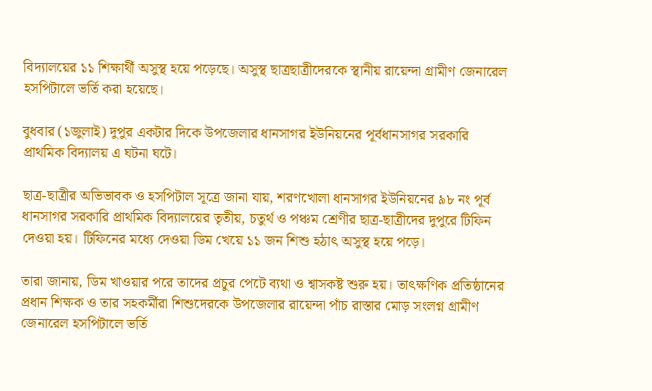বিদ্যালয়ের ১১ শিক্ষার্থী অসুস্থ হয়ে পড়েছে। অসুস্থ ছাত্রছাত্রীদেরকে স্থানীয় রায়েন্দা গ্রামীণ জেনারেল হসপিটালে ভর্তি করা হয়েছে।

বুধবার (১জুলাই) দুপুর একটার দিকে উপজেলার ধানসাগর ইউনিয়নের পূর্বধানসাগর সরকারি প্রাথমিক বিদ্যালয় এ ঘটনা ঘটে।

ছাত্র-ছাত্রীর অভিভাবক ও হসপিটাল সূত্রে জানা যায়, শরণখোলা ধানসাগর ইউনিয়নের ৯৮ নং পূর্ব ধানসাগর সরকারি প্রাথমিক বিদ্যালয়ের তৃতীয়, চতুর্থ ও পঞ্চম শ্রেণীর ছাত্র-ছাত্রীদের দুপুরে টিফিন দেওয়া হয়। টিফিনের মধ্যে দেওয়া ডিম খেয়ে ১১ জন শিশু হঠাৎ অসুস্থ হয়ে পড়ে।

তারা জানায়, ডিম খাওয়ার পরে তাদের প্রচুর পেটে ব্যথা ও শ্বাসকষ্ট শুরু হয়। তাৎক্ষণিক প্রতিষ্ঠানের প্রধান শিক্ষক ও তার সহকর্মীরা শিশুদেরকে উপজেলার রায়েন্দা পাঁচ রাস্তার মোড় সংলগ্ন গ্রামীণ জেনারেল হসপিটালে ভর্তি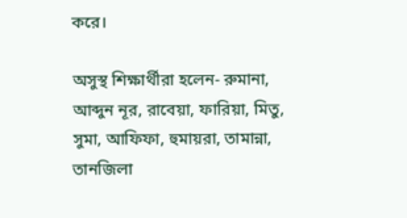করে।

অসুস্থ শিক্ষার্থীরা হলেন- রুমানা, আব্দুন নূর, রাবেয়া, ফারিয়া, মিতু, সুমা, আফিফা, হুমায়রা, তামান্না, তানজিলা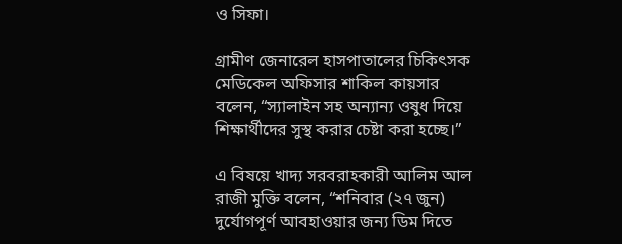ও সিফা।

গ্রামীণ জেনারেল হাসপাতালের চিকিৎসক মেডিকেল অফিসার শাকিল কায়সার বলেন, “স্যালাইন সহ অন্যান্য ওষুধ দিয়ে শিক্ষার্থীদের সুস্থ করার চেষ্টা করা হচ্ছে।”

এ বিষয়ে খাদ্য সরবরাহকারী আলিম আল রাজী মুক্তি বলেন, “শনিবার (২৭ জুন) দুর্যোগপূর্ণ আবহাওয়ার জন্য ডিম দিতে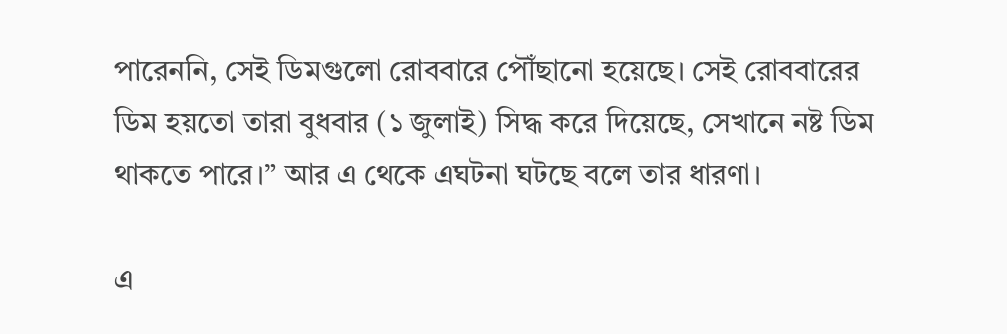পারেননি, সেই ডিমগুলো রোববারে পৌঁছানো হয়েছে। সেই রোববারের ডিম হয়তো তারা বুধবার (১ জুলাই) সিদ্ধ করে দিয়েছে, সেখানে নষ্ট ডিম থাকতে পারে।” আর এ থেকে এঘটনা ঘটছে বলে তার ধারণা।

এ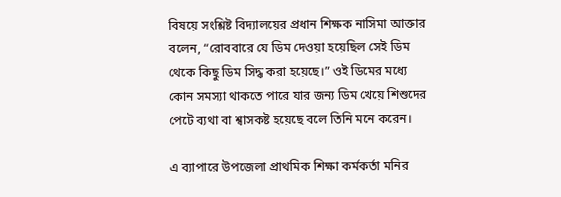বিষয়ে সংশ্লিষ্ট বিদ্যালয়ের প্রধান শিক্ষক নাসিমা আক্তার বলেন, “রোববারে যে ডিম দেওয়া হয়েছিল সেই ডিম থেকে কিছু ডিম সিদ্ধ করা হয়েছে।” ওই ডিমের মধ্যে কোন সমস্যা থাকতে পারে যার জন্য ডিম খেয়ে শিশুদের পেটে ব্যথা বা শ্বাসকষ্ট হয়েছে বলে তিনি মনে করেন।

এ ব্যাপারে উপজেলা প্রাথমিক শিক্ষা কর্মকর্তা মনির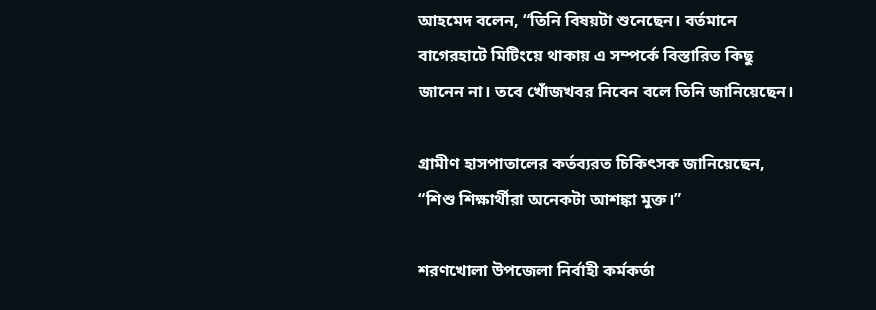আহমেদ বলেন, “তিনি বিষয়টা শুনেছেন। বর্তমানে বাগেরহাটে মিটিংয়ে থাকায় এ সম্পর্কে বিস্তারিত কিছু জানেন না। তবে খোঁজখবর নিবেন বলে তিনি জানিয়েছেন।

গ্রামীণ হাসপাতালের কর্তব্যরত চিকিৎসক জানিয়েছেন, “শিশু শিক্ষার্থীরা অনেকটা আশঙ্কা মুক্ত।”

শরণখোলা উপজেলা নির্বাহী কর্মকর্তা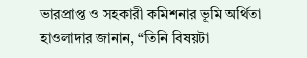ভারপ্রাপ্ত ও সহকারী কমিশনার ভূমি অর্থিতা হাওলাদার জানান, “তিনি বিষয়টা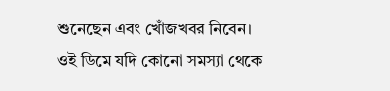শুনেছেন এবং খোঁজখবর নিবেন। ওই ডিমে যদি কোনো সমস্যা থেকে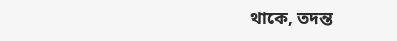থাকে, তদন্ত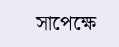সাপেক্ষে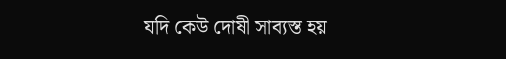যদি কেউ দোষী সাব্যস্ত হয়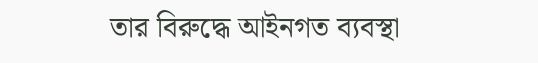তার বিরুদ্ধে আইনগত ব্যবস্থা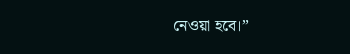নেওয়া হবে।”